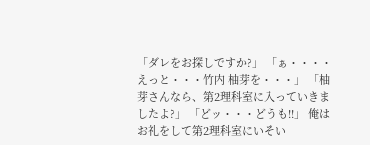「ダレをお探しですか?」 「ぁ・・・・えっと・・・竹内 柚芽を・・・」 「柚芽さんなら、第2理科室に入っていきましたよ?」 「どッ・・・どうも!!」 俺はお礼をして第2理科室にいそい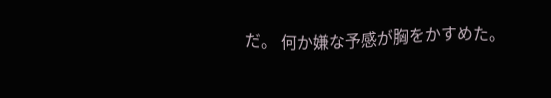だ。 何か嫌な予感が胸をかすめた。